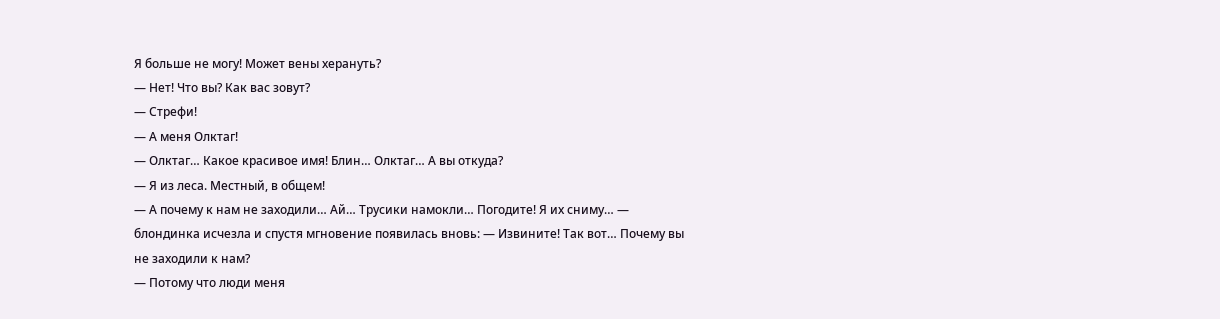Я больше не могу! Может вены херануть?
— Нет! Что вы? Как вас зовут?
— Стрефи!
— А меня Олктаг!
— Олктаг… Какое красивое имя! Блин… Олктаг… А вы откуда?
— Я из леса. Местный, в общем!
— А почему к нам не заходили… Ай… Трусики намокли… Погодите! Я их сниму… — блондинка исчезла и спустя мгновение появилась вновь: — Извините! Так вот… Почему вы не заходили к нам?
— Потому что люди меня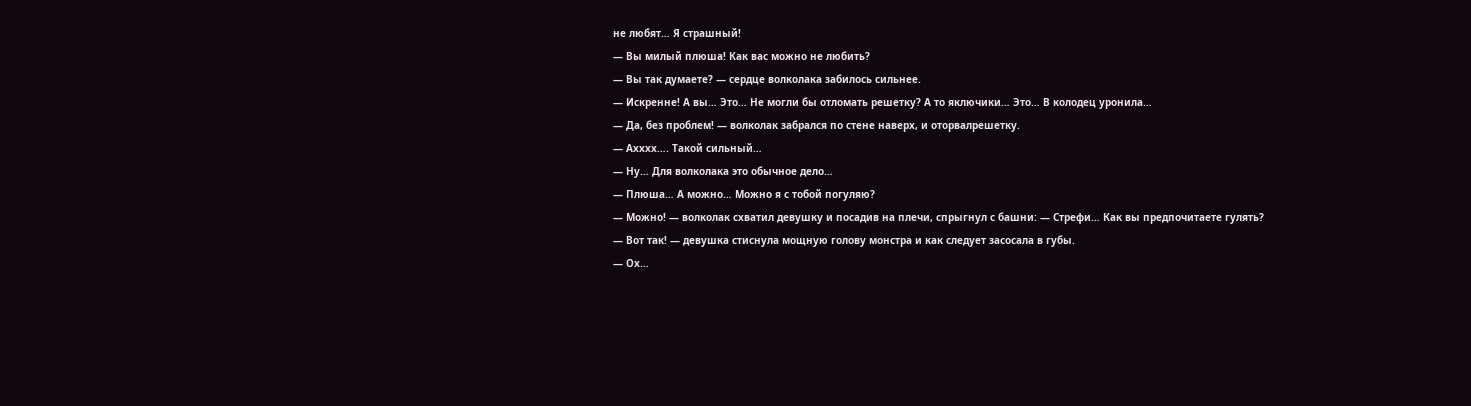не любят… Я страшный!
— Вы милый плюша! Как вас можно не любить?
— Вы так думаете? — сердце волколака забилось сильнее.
— Искренне! А вы… Это… Не могли бы отломать решетку? А то яключики… Это… В колодец уронила…
— Да, без проблем! — волколак забрался по стене наверх, и оторвалрешетку.
— Ахххх…. Такой сильный…
— Ну… Для волколака это обычное дело…
— Плюша… А можно… Можно я с тобой погуляю?
— Можно! — волколак схватил девушку и посадив на плечи, спрыгнул с башни: — Стрефи… Как вы предпочитаете гулять?
— Вот так! — девушка стиснула мощную голову монстра и как следует засосала в губы.
— Ох…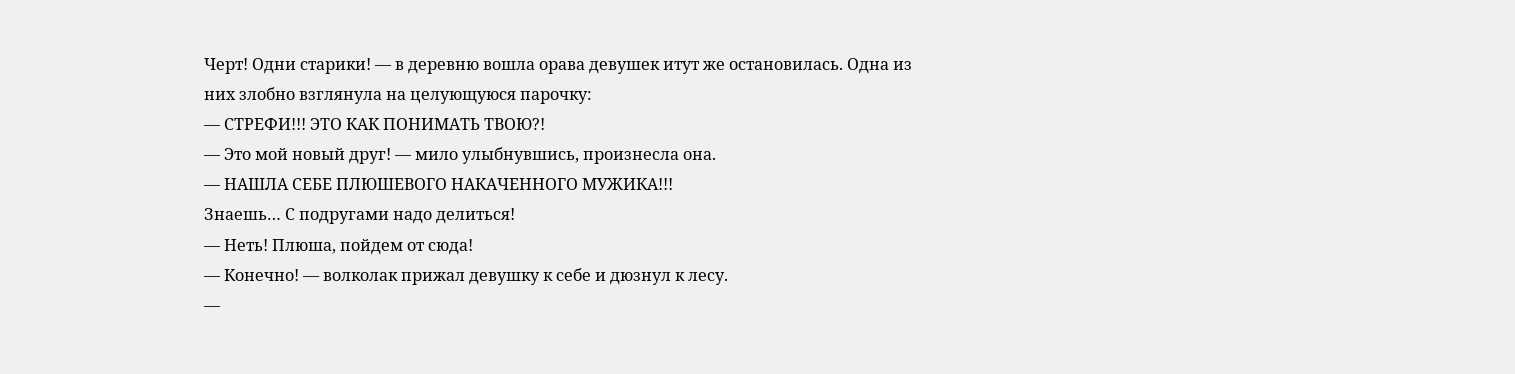Черт! Одни старики! — в деревню вошла орава девушек итут же остановилась. Одна из них злобно взглянула на целующуюся парочку:
— СТРЕФИ!!! ЭТО КАК ПОНИМАТЬ ТВОЮ?!
— Это мой новый друг! — мило улыбнувшись, произнесла она.
— НАШЛА СЕБЕ ПЛЮШЕВОГО НАКАЧЕННОГО МУЖИКА!!!
Знаешь… С подругами надо делиться!
— Неть! Плюша, пойдем от сюда!
— Конечно! — волколак прижал девушку к себе и дюзнул к лесу.
—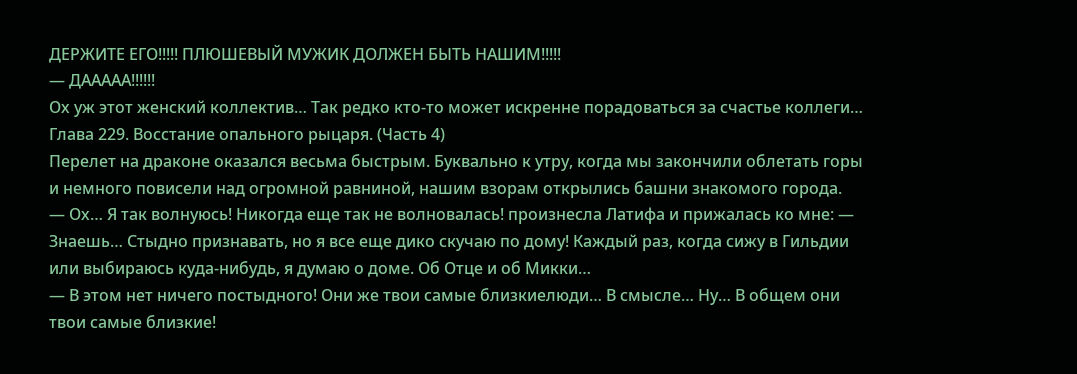ДЕРЖИТЕ ЕГО!!!!! ПЛЮШЕВЫЙ МУЖИК ДОЛЖЕН БЫТЬ НАШИМ!!!!!
— ДААААА!!!!!!
Ох уж этот женский коллектив… Так редко кто-то может искренне порадоваться за счастье коллеги…
Глава 229. Восстание опального рыцаря. (Часть 4)
Перелет на драконе оказался весьма быстрым. Буквально к утру, когда мы закончили облетать горы и немного повисели над огромной равниной, нашим взорам открылись башни знакомого города.
— Ох… Я так волнуюсь! Никогда еще так не волновалась! произнесла Латифа и прижалась ко мне: — Знаешь… Стыдно признавать, но я все еще дико скучаю по дому! Каждый раз, когда сижу в Гильдии или выбираюсь куда-нибудь, я думаю о доме. Об Отце и об Микки…
— В этом нет ничего постыдного! Они же твои самые близкиелюди… В смысле… Ну… В общем они твои самые близкие!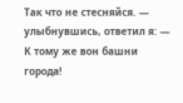Так что не стесняйся. — улыбнувшись, ответил я: — К тому же вон башни города!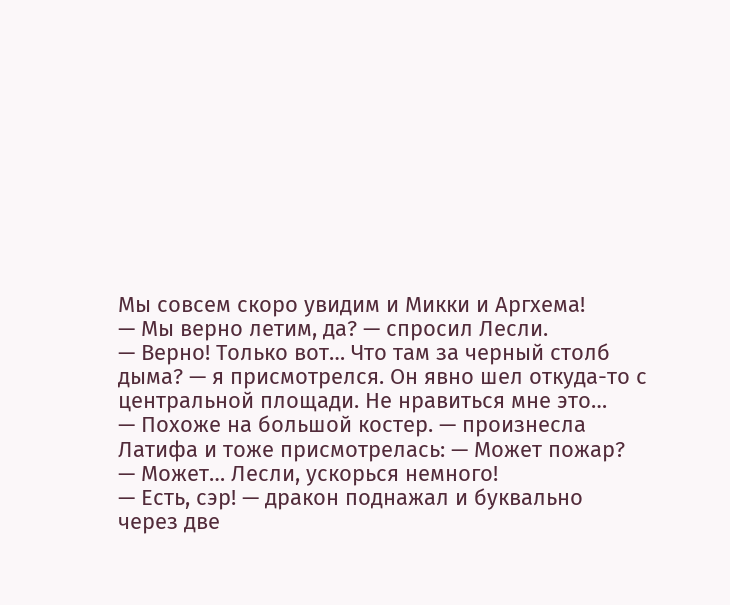Мы совсем скоро увидим и Микки и Аргхема!
— Мы верно летим, да? — спросил Лесли.
— Верно! Только вот… Что там за черный столб дыма? — я присмотрелся. Он явно шел откуда-то с центральной площади. Не нравиться мне это…
— Похоже на большой костер. — произнесла Латифа и тоже присмотрелась: — Может пожар?
— Может… Лесли, ускорься немного!
— Есть, сэр! — дракон поднажал и буквально через две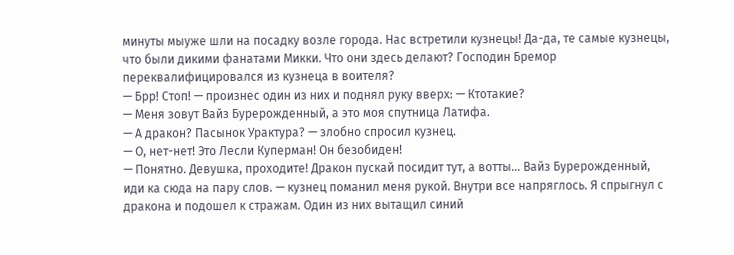минуты мыуже шли на посадку возле города. Нас встретили кузнецы! Да-да, те самые кузнецы, что были дикими фанатами Микки. Что они здесь делают? Господин Бремор переквалифицировался из кузнеца в воителя?
— Брр! Стоп! — произнес один из них и поднял руку вверх: — Ктотакие?
— Меня зовут Вайз Бурерожденный, а это моя спутница Латифа.
— А дракон? Пасынок Урактура? — злобно спросил кузнец.
— О, нет-нет! Это Лесли Куперман! Он безобиден!
— Понятно. Девушка, проходите! Дракон пускай посидит тут, а вотты… Вайз Бурерожденный, иди ка сюда на пару слов. — кузнец поманил меня рукой. Внутри все напряглось. Я спрыгнул с дракона и подошел к стражам. Один из них вытащил синий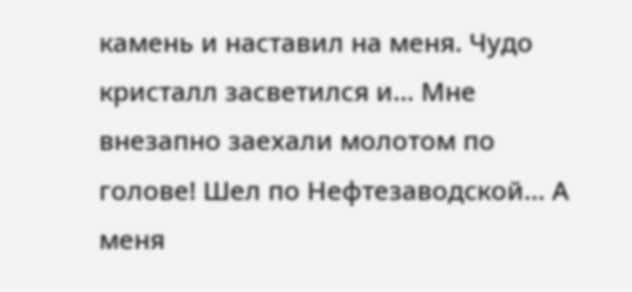камень и наставил на меня. Чудо кристалл засветился и… Мне внезапно заехали молотом по голове! Шел по Нефтезаводской… А меня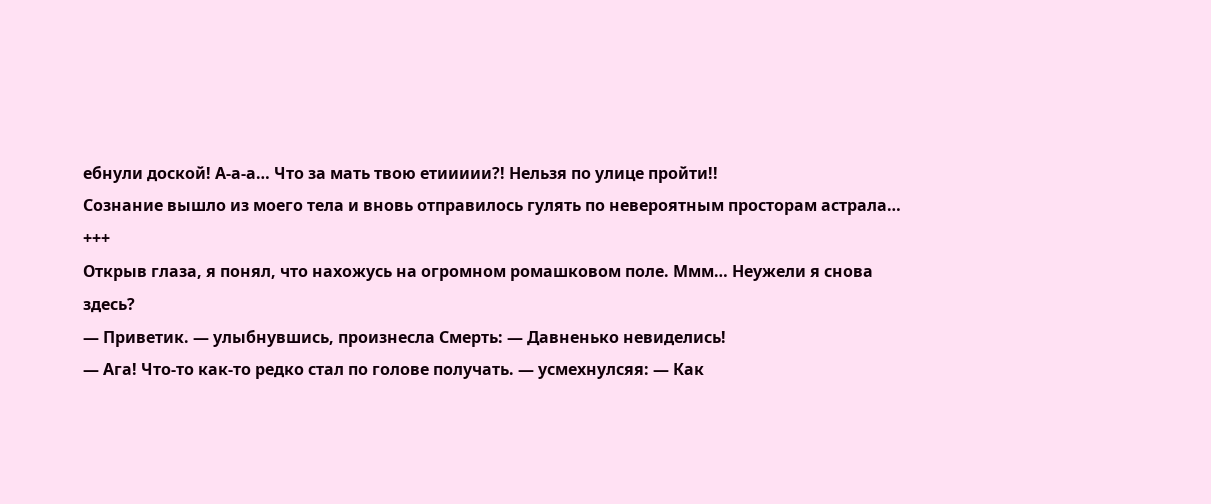ебнули доской! А-а-а… Что за мать твою етиииии?! Нельзя по улице пройти!!
Сознание вышло из моего тела и вновь отправилось гулять по невероятным просторам астрала…
+++
Открыв глаза, я понял, что нахожусь на огромном ромашковом поле. Ммм… Неужели я снова здесь?
— Приветик. — улыбнувшись, произнесла Смерть: — Давненько невиделись!
— Ага! Что-то как-то редко стал по голове получать. — усмехнулсяя: — Как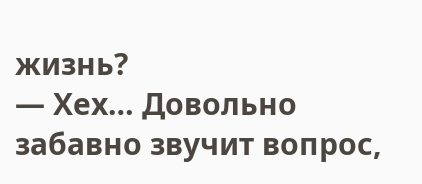жизнь?
— Хех… Довольно забавно звучит вопрос,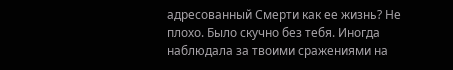адресованный Смерти как ее жизнь? Не плохо. Было скучно без тебя. Иногда наблюдала за твоими сражениями на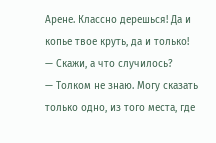Арене. Классно дерешься! Да и копье твое круть, да и только!
— Скажи, а что случилось?
— Толком не знаю. Могу сказать только одно, из того места, где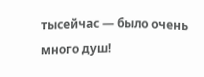тысейчас — было очень много душ!